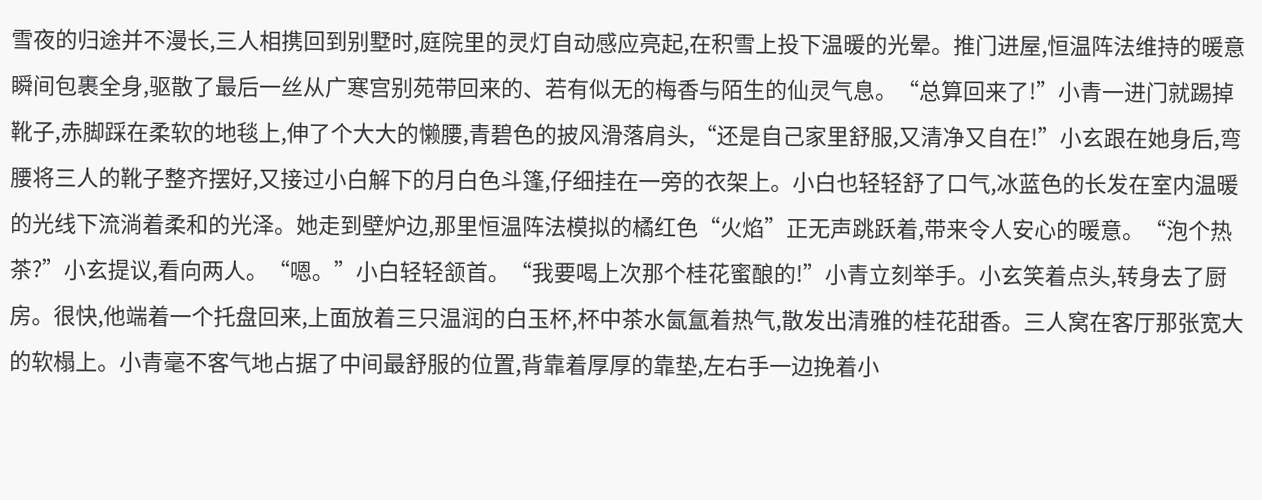雪夜的归途并不漫长,三人相携回到别墅时,庭院里的灵灯自动感应亮起,在积雪上投下温暖的光晕。推门进屋,恒温阵法维持的暖意瞬间包裹全身,驱散了最后一丝从广寒宫别苑带回来的、若有似无的梅香与陌生的仙灵气息。“总算回来了!”小青一进门就踢掉靴子,赤脚踩在柔软的地毯上,伸了个大大的懒腰,青碧色的披风滑落肩头,“还是自己家里舒服,又清净又自在!”小玄跟在她身后,弯腰将三人的靴子整齐摆好,又接过小白解下的月白色斗篷,仔细挂在一旁的衣架上。小白也轻轻舒了口气,冰蓝色的长发在室内温暖的光线下流淌着柔和的光泽。她走到壁炉边,那里恒温阵法模拟的橘红色“火焰”正无声跳跃着,带来令人安心的暖意。“泡个热茶?”小玄提议,看向两人。“嗯。”小白轻轻颔首。“我要喝上次那个桂花蜜酿的!”小青立刻举手。小玄笑着点头,转身去了厨房。很快,他端着一个托盘回来,上面放着三只温润的白玉杯,杯中茶水氤氲着热气,散发出清雅的桂花甜香。三人窝在客厅那张宽大的软榻上。小青毫不客气地占据了中间最舒服的位置,背靠着厚厚的靠垫,左右手一边挽着小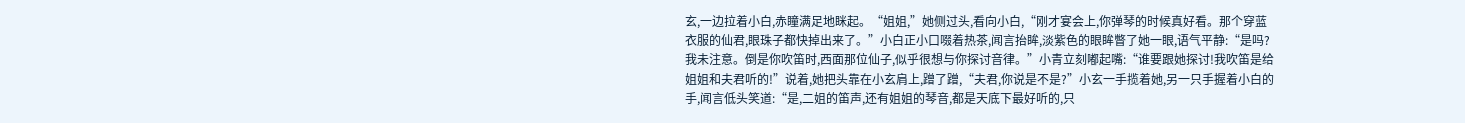玄,一边拉着小白,赤瞳满足地眯起。“姐姐,”她侧过头,看向小白,“刚才宴会上,你弹琴的时候真好看。那个穿蓝衣服的仙君,眼珠子都快掉出来了。”小白正小口啜着热茶,闻言抬眸,淡紫色的眼眸瞥了她一眼,语气平静:“是吗?我未注意。倒是你吹笛时,西面那位仙子,似乎很想与你探讨音律。”小青立刻嘟起嘴:“谁要跟她探讨!我吹笛是给姐姐和夫君听的!”说着,她把头靠在小玄肩上,蹭了蹭,“夫君,你说是不是?”小玄一手揽着她,另一只手握着小白的手,闻言低头笑道:“是,二姐的笛声,还有姐姐的琴音,都是天底下最好听的,只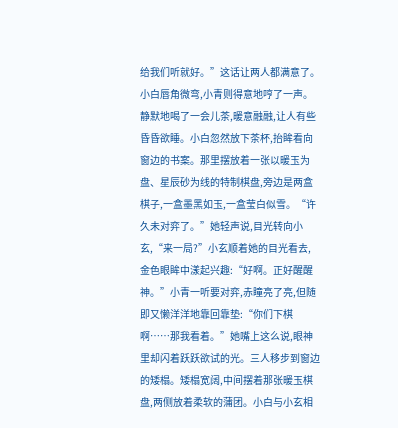给我们听就好。”这话让两人都满意了。小白唇角微弯,小青则得意地哼了一声。静默地喝了一会儿茶,暖意融融,让人有些昏昏欲睡。小白忽然放下茶杯,抬眸看向窗边的书案。那里摆放着一张以暖玉为盘、星辰砂为线的特制棋盘,旁边是两盒棋子,一盒墨黑如玉,一盒莹白似雪。“许久未对弈了。”她轻声说,目光转向小玄,“来一局?”小玄顺着她的目光看去,金色眼眸中漾起兴趣:“好啊。正好醒醒神。”小青一听要对弈,赤瞳亮了亮,但随即又懒洋洋地靠回靠垫:“你们下棋啊……那我看着。”她嘴上这么说,眼神里却闪着跃跃欲试的光。三人移步到窗边的矮榻。矮榻宽阔,中间摆着那张暖玉棋盘,两侧放着柔软的蒲团。小白与小玄相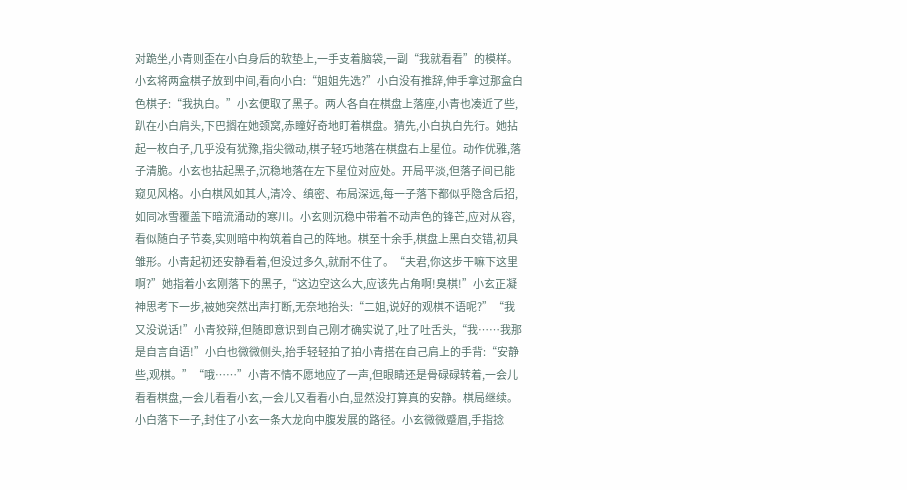对跪坐,小青则歪在小白身后的软垫上,一手支着脑袋,一副“我就看看”的模样。小玄将两盒棋子放到中间,看向小白:“姐姐先选?”小白没有推辞,伸手拿过那盒白色棋子:“我执白。”小玄便取了黑子。两人各自在棋盘上落座,小青也凑近了些,趴在小白肩头,下巴搁在她颈窝,赤瞳好奇地盯着棋盘。猜先,小白执白先行。她拈起一枚白子,几乎没有犹豫,指尖微动,棋子轻巧地落在棋盘右上星位。动作优雅,落子清脆。小玄也拈起黑子,沉稳地落在左下星位对应处。开局平淡,但落子间已能窥见风格。小白棋风如其人,清冷、缜密、布局深远,每一子落下都似乎隐含后招,如同冰雪覆盖下暗流涌动的寒川。小玄则沉稳中带着不动声色的锋芒,应对从容,看似随白子节奏,实则暗中构筑着自己的阵地。棋至十余手,棋盘上黑白交错,初具雏形。小青起初还安静看着,但没过多久,就耐不住了。“夫君,你这步干嘛下这里啊?”她指着小玄刚落下的黑子,“这边空这么大,应该先占角啊!臭棋!”小玄正凝神思考下一步,被她突然出声打断,无奈地抬头:“二姐,说好的观棋不语呢?”“我又没说话!”小青狡辩,但随即意识到自己刚才确实说了,吐了吐舌头,“我……我那是自言自语!”小白也微微侧头,抬手轻轻拍了拍小青搭在自己肩上的手背:“安静些,观棋。”“哦……”小青不情不愿地应了一声,但眼睛还是骨碌碌转着,一会儿看看棋盘,一会儿看看小玄,一会儿又看看小白,显然没打算真的安静。棋局继续。小白落下一子,封住了小玄一条大龙向中腹发展的路径。小玄微微蹙眉,手指捻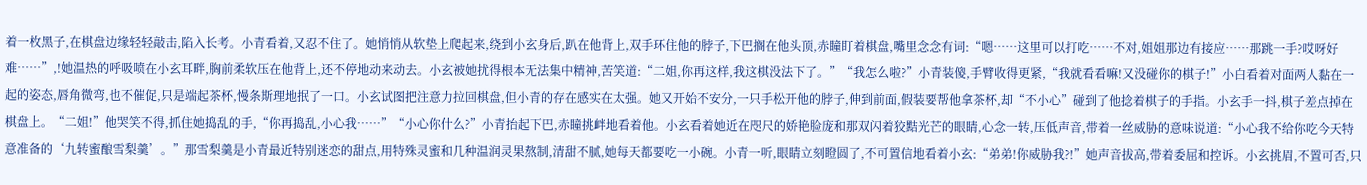着一枚黑子,在棋盘边缘轻轻敲击,陷入长考。小青看着,又忍不住了。她悄悄从软垫上爬起来,绕到小玄身后,趴在他背上,双手环住他的脖子,下巴搁在他头顶,赤瞳盯着棋盘,嘴里念念有词:“嗯……这里可以打吃……不对,姐姐那边有接应……那跳一手?哎呀好难……”,!她温热的呼吸喷在小玄耳畔,胸前柔软压在他背上,还不停地动来动去。小玄被她扰得根本无法集中精神,苦笑道:“二姐,你再这样,我这棋没法下了。”“我怎么啦?”小青装傻,手臂收得更紧,“我就看看嘛!又没碰你的棋子!”小白看着对面两人黏在一起的姿态,唇角微弯,也不催促,只是端起茶杯,慢条斯理地抿了一口。小玄试图把注意力拉回棋盘,但小青的存在感实在太强。她又开始不安分,一只手松开他的脖子,伸到前面,假装要帮他拿茶杯,却“不小心”碰到了他捻着棋子的手指。小玄手一抖,棋子差点掉在棋盘上。“二姐!”他哭笑不得,抓住她捣乱的手,“你再捣乱,小心我……”“小心你什么?”小青抬起下巴,赤瞳挑衅地看着他。小玄看着她近在咫尺的娇艳脸庞和那双闪着狡黠光芒的眼睛,心念一转,压低声音,带着一丝威胁的意味说道:“小心我不给你吃今天特意准备的‘九转蜜酿雪梨羹’。”那雪梨羹是小青最近特别迷恋的甜点,用特殊灵蜜和几种温润灵果熬制,清甜不腻,她每天都要吃一小碗。小青一听,眼睛立刻瞪圆了,不可置信地看着小玄:“弟弟!你威胁我?!”她声音拔高,带着委屈和控诉。小玄挑眉,不置可否,只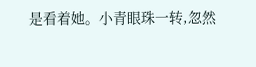是看着她。小青眼珠一转,忽然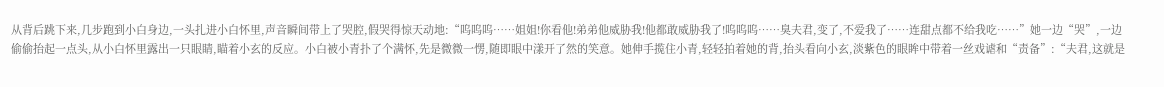从背后跳下来,几步跑到小白身边,一头扎进小白怀里,声音瞬间带上了哭腔,假哭得惊天动地:“呜呜呜……姐姐!你看他!弟弟他威胁我!他都敢威胁我了!呜呜呜……臭夫君,变了,不爱我了……连甜点都不给我吃……”她一边“哭”,一边偷偷抬起一点头,从小白怀里露出一只眼睛,瞄着小玄的反应。小白被小青扑了个满怀,先是微微一愣,随即眼中漾开了然的笑意。她伸手揽住小青,轻轻拍着她的背,抬头看向小玄,淡紫色的眼眸中带着一丝戏谑和“责备”:“夫君,这就是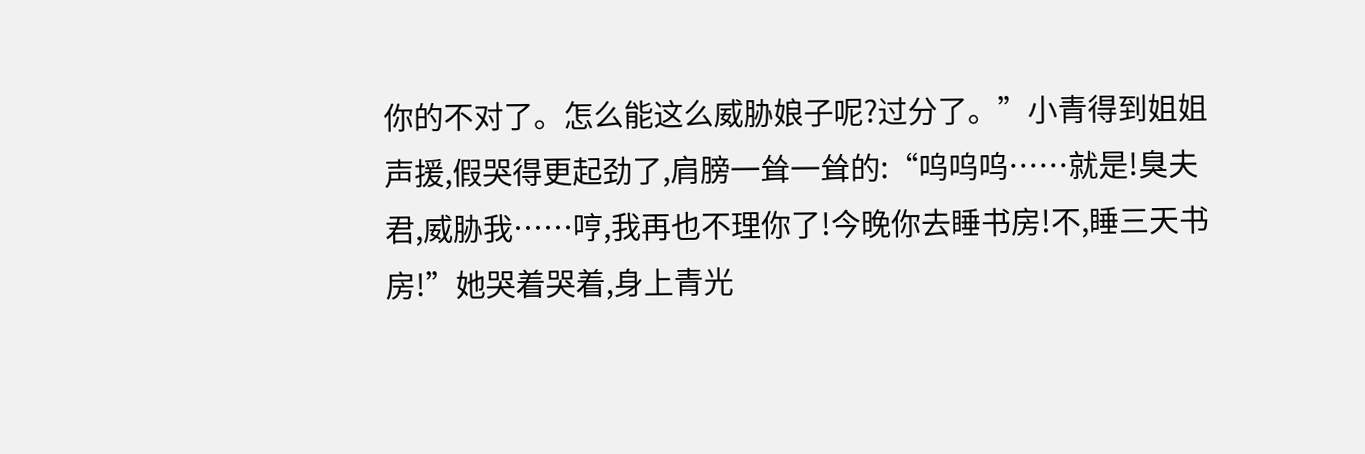你的不对了。怎么能这么威胁娘子呢?过分了。”小青得到姐姐声援,假哭得更起劲了,肩膀一耸一耸的:“呜呜呜……就是!臭夫君,威胁我……哼,我再也不理你了!今晚你去睡书房!不,睡三天书房!”她哭着哭着,身上青光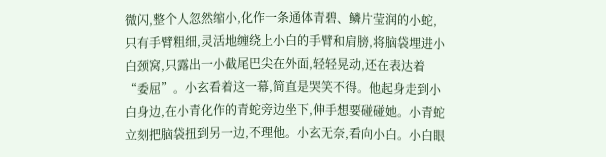微闪,整个人忽然缩小,化作一条通体青碧、鳞片莹润的小蛇,只有手臂粗细,灵活地缠绕上小白的手臂和肩膀,将脑袋埋进小白颈窝,只露出一小截尾巴尖在外面,轻轻晃动,还在表达着“委屈”。小玄看着这一幕,简直是哭笑不得。他起身走到小白身边,在小青化作的青蛇旁边坐下,伸手想要碰碰她。小青蛇立刻把脑袋扭到另一边,不理他。小玄无奈,看向小白。小白眼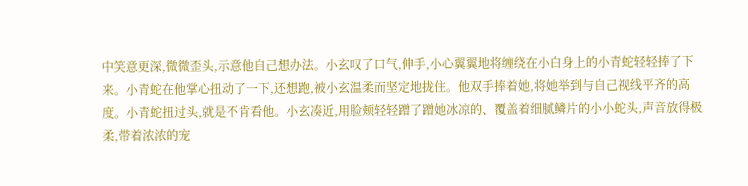中笑意更深,微微歪头,示意他自己想办法。小玄叹了口气,伸手,小心翼翼地将缠绕在小白身上的小青蛇轻轻捧了下来。小青蛇在他掌心扭动了一下,还想跑,被小玄温柔而坚定地拢住。他双手捧着她,将她举到与自己视线平齐的高度。小青蛇扭过头,就是不肯看他。小玄凑近,用脸颊轻轻蹭了蹭她冰凉的、覆盖着细腻鳞片的小小蛇头,声音放得极柔,带着浓浓的宠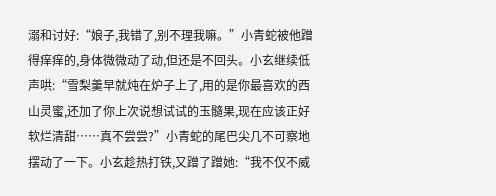溺和讨好:“娘子,我错了,别不理我嘛。”小青蛇被他蹭得痒痒的,身体微微动了动,但还是不回头。小玄继续低声哄:“雪梨羹早就炖在炉子上了,用的是你最喜欢的西山灵蜜,还加了你上次说想试试的玉髓果,现在应该正好软烂清甜……真不尝尝?”小青蛇的尾巴尖几不可察地摆动了一下。小玄趁热打铁,又蹭了蹭她:“我不仅不威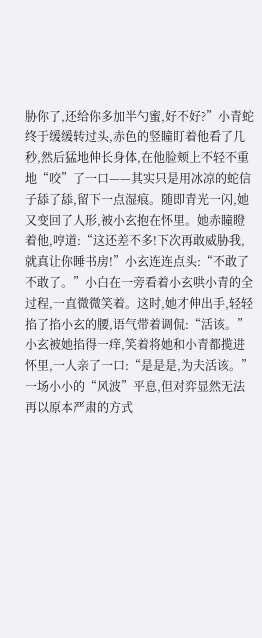胁你了,还给你多加半勺蜜,好不好?”小青蛇终于缓缓转过头,赤色的竖瞳盯着他看了几秒,然后猛地伸长身体,在他脸颊上不轻不重地“咬”了一口——其实只是用冰凉的蛇信子舔了舔,留下一点湿痕。随即青光一闪,她又变回了人形,被小玄抱在怀里。她赤瞳瞪着他,哼道:“这还差不多!下次再敢威胁我,就真让你睡书房!”小玄连连点头:“不敢了不敢了。”小白在一旁看着小玄哄小青的全过程,一直微微笑着。这时,她才伸出手,轻轻掐了掐小玄的腰,语气带着调侃:“活该。”小玄被她掐得一痒,笑着将她和小青都揽进怀里,一人亲了一口:“是是是,为夫活该。”一场小小的“风波”平息,但对弈显然无法再以原本严肃的方式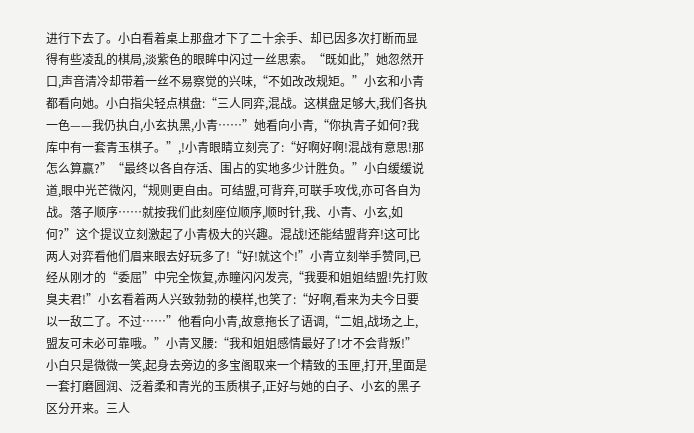进行下去了。小白看着桌上那盘才下了二十余手、却已因多次打断而显得有些凌乱的棋局,淡紫色的眼眸中闪过一丝思索。“既如此,”她忽然开口,声音清冷却带着一丝不易察觉的兴味,“不如改改规矩。”小玄和小青都看向她。小白指尖轻点棋盘:“三人同弈,混战。这棋盘足够大,我们各执一色——我仍执白,小玄执黑,小青……”她看向小青,“你执青子如何?我库中有一套青玉棋子。”,!小青眼睛立刻亮了:“好啊好啊!混战有意思!那怎么算赢?”“最终以各自存活、围占的实地多少计胜负。”小白缓缓说道,眼中光芒微闪,“规则更自由。可结盟,可背弃,可联手攻伐,亦可各自为战。落子顺序……就按我们此刻座位顺序,顺时针,我、小青、小玄,如何?”这个提议立刻激起了小青极大的兴趣。混战!还能结盟背弃!这可比两人对弈看他们眉来眼去好玩多了!“好!就这个!”小青立刻举手赞同,已经从刚才的“委屈”中完全恢复,赤瞳闪闪发亮,“我要和姐姐结盟!先打败臭夫君!”小玄看着两人兴致勃勃的模样,也笑了:“好啊,看来为夫今日要以一敌二了。不过……”他看向小青,故意拖长了语调,“二姐,战场之上,盟友可未必可靠哦。”小青叉腰:“我和姐姐感情最好了!才不会背叛!”小白只是微微一笑,起身去旁边的多宝阁取来一个精致的玉匣,打开,里面是一套打磨圆润、泛着柔和青光的玉质棋子,正好与她的白子、小玄的黑子区分开来。三人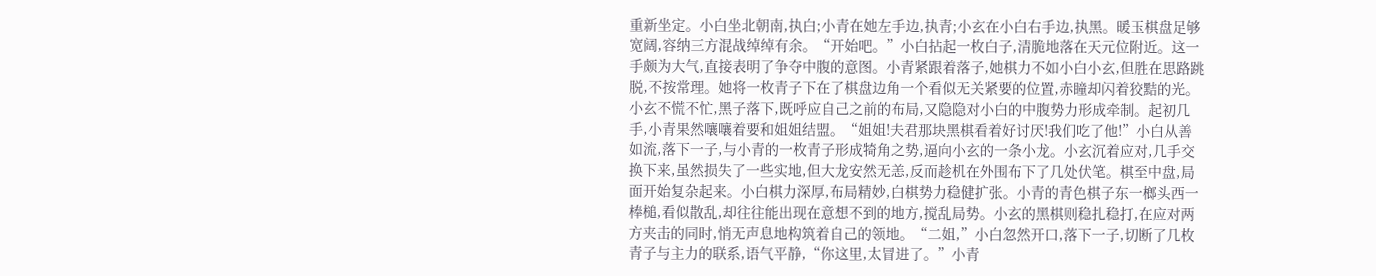重新坐定。小白坐北朝南,执白;小青在她左手边,执青;小玄在小白右手边,执黑。暖玉棋盘足够宽阔,容纳三方混战绰绰有余。“开始吧。”小白拈起一枚白子,清脆地落在天元位附近。这一手颇为大气,直接表明了争夺中腹的意图。小青紧跟着落子,她棋力不如小白小玄,但胜在思路跳脱,不按常理。她将一枚青子下在了棋盘边角一个看似无关紧要的位置,赤瞳却闪着狡黠的光。小玄不慌不忙,黑子落下,既呼应自己之前的布局,又隐隐对小白的中腹势力形成牵制。起初几手,小青果然嚷嚷着要和姐姐结盟。“姐姐!夫君那块黑棋看着好讨厌!我们吃了他!”小白从善如流,落下一子,与小青的一枚青子形成犄角之势,逼向小玄的一条小龙。小玄沉着应对,几手交换下来,虽然损失了一些实地,但大龙安然无恙,反而趁机在外围布下了几处伏笔。棋至中盘,局面开始复杂起来。小白棋力深厚,布局精妙,白棋势力稳健扩张。小青的青色棋子东一榔头西一棒槌,看似散乱,却往往能出现在意想不到的地方,搅乱局势。小玄的黑棋则稳扎稳打,在应对两方夹击的同时,悄无声息地构筑着自己的领地。“二姐,”小白忽然开口,落下一子,切断了几枚青子与主力的联系,语气平静,“你这里,太冒进了。”小青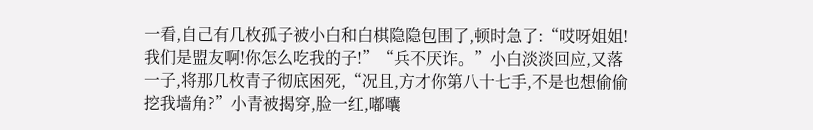一看,自己有几枚孤子被小白和白棋隐隐包围了,顿时急了:“哎呀姐姐!我们是盟友啊!你怎么吃我的子!”“兵不厌诈。”小白淡淡回应,又落一子,将那几枚青子彻底困死,“况且,方才你第八十七手,不是也想偷偷挖我墙角?”小青被揭穿,脸一红,嘟囔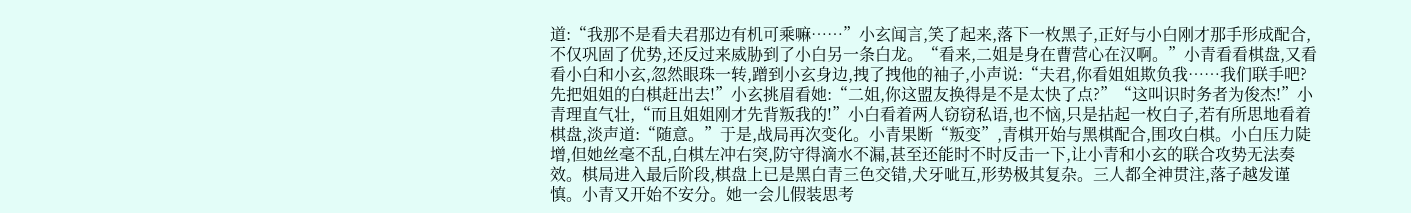道:“我那不是看夫君那边有机可乘嘛……”小玄闻言,笑了起来,落下一枚黑子,正好与小白刚才那手形成配合,不仅巩固了优势,还反过来威胁到了小白另一条白龙。“看来,二姐是身在曹营心在汉啊。”小青看看棋盘,又看看小白和小玄,忽然眼珠一转,蹭到小玄身边,拽了拽他的袖子,小声说:“夫君,你看姐姐欺负我……我们联手吧?先把姐姐的白棋赶出去!”小玄挑眉看她:“二姐,你这盟友换得是不是太快了点?”“这叫识时务者为俊杰!”小青理直气壮,“而且姐姐刚才先背叛我的!”小白看着两人窃窃私语,也不恼,只是拈起一枚白子,若有所思地看着棋盘,淡声道:“随意。”于是,战局再次变化。小青果断“叛变”,青棋开始与黑棋配合,围攻白棋。小白压力陡增,但她丝毫不乱,白棋左冲右突,防守得滴水不漏,甚至还能时不时反击一下,让小青和小玄的联合攻势无法奏效。棋局进入最后阶段,棋盘上已是黑白青三色交错,犬牙呲互,形势极其复杂。三人都全神贯注,落子越发谨慎。小青又开始不安分。她一会儿假装思考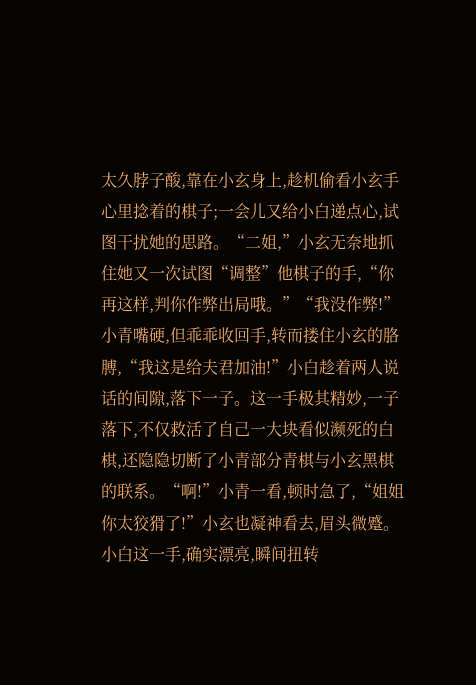太久脖子酸,靠在小玄身上,趁机偷看小玄手心里捻着的棋子;一会儿又给小白递点心,试图干扰她的思路。“二姐,”小玄无奈地抓住她又一次试图“调整”他棋子的手,“你再这样,判你作弊出局哦。”“我没作弊!”小青嘴硬,但乖乖收回手,转而搂住小玄的胳膊,“我这是给夫君加油!”小白趁着两人说话的间隙,落下一子。这一手极其精妙,一子落下,不仅救活了自己一大块看似濒死的白棋,还隐隐切断了小青部分青棋与小玄黑棋的联系。“啊!”小青一看,顿时急了,“姐姐你太狡猾了!”小玄也凝神看去,眉头微蹙。小白这一手,确实漂亮,瞬间扭转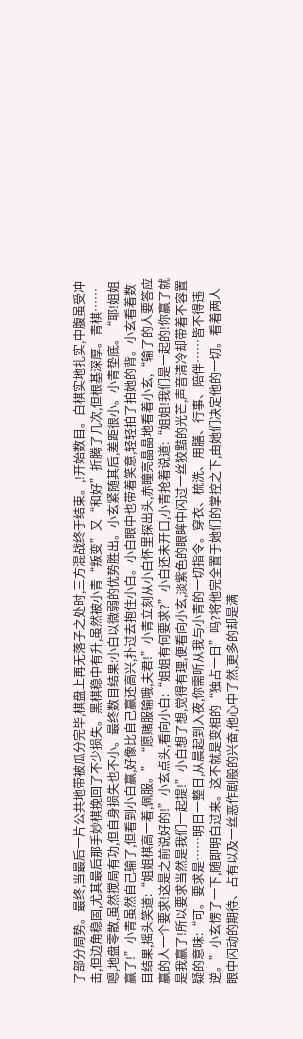了部分局势。最终,当最后一片公共地带被瓜分完毕,棋盘上再无落子之处时,三方混战终于结束。,!开始数目。白棋实地扎实,中腹虽受冲击,但边角稳固,尤其最后那手妙棋挽回了不少损失。黑棋稳中有升,虽然被小青“叛变”又“和好”折腾了几次,但根基深厚。青棋……嗯,地盘零散,虽然搅局有功,但自身损失也不小。最终数目结果:小白以微弱的优势胜出。小玄紧随其后,差距很小。小青垫底。“耶!姐姐赢了!”小青虽然自己输了,但看到小白赢,好像比自己赢还高兴,扑过去抱住小白。小白眼中也带着笑意,轻轻拍了拍她的背。小玄看着数目结果,摇头笑道:“姐姐棋高一着,佩服。”“愿赌服输哦,夫君!”小青立刻从小白怀里探出头,赤瞳亮晶晶地看着小玄,“输了的人要答应赢的人一个要求!这是之前说好的!”小玄点头,看向小白:“姐姐有何要求?”小白还未开口,小青抢着说道:“姐姐!我们是一起的!你赢了就是我赢了!所以要求当然是我们一起提!”小白想了想,觉得有理,便看向小玄,淡紫色的眼眸中闪过一丝狡黠的光芒,声音清冷却带着不容置疑的意味:“可。要求是……明日一整日,从晨起到入夜,你需听从我与小青的一切指令。穿衣、梳洗、用膳、行事、陪伴……皆不得违逆。”小玄愣了一下,随即明白过来。这不就是变相的“独占一日”吗?将他完全置于她们的掌控之下,由她们决定他的一切。看着两人眼中闪动的期待、占有以及一丝恶作剧般的兴奋,他心中了然,更多的却是满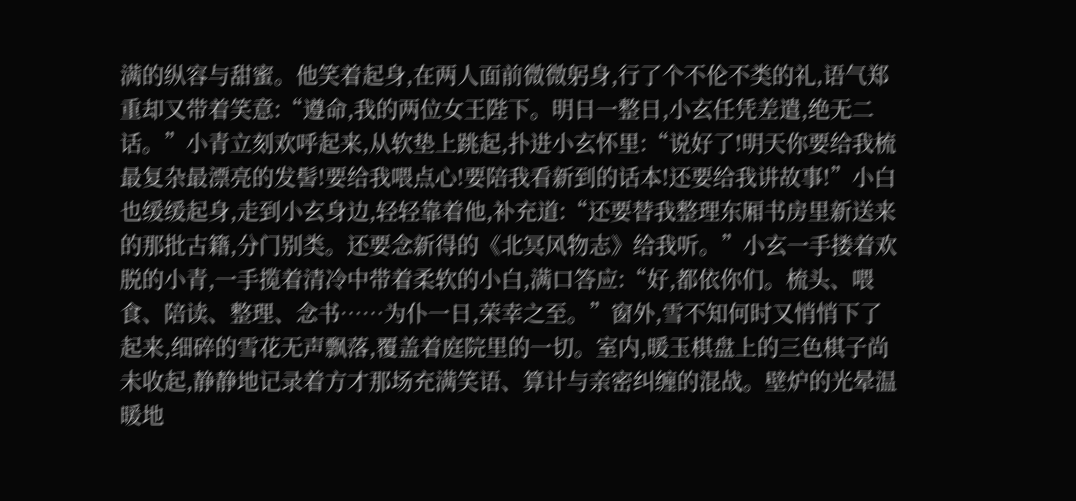满的纵容与甜蜜。他笑着起身,在两人面前微微躬身,行了个不伦不类的礼,语气郑重却又带着笑意:“遵命,我的两位女王陛下。明日一整日,小玄任凭差遣,绝无二话。”小青立刻欢呼起来,从软垫上跳起,扑进小玄怀里:“说好了!明天你要给我梳最复杂最漂亮的发髻!要给我喂点心!要陪我看新到的话本!还要给我讲故事!”小白也缓缓起身,走到小玄身边,轻轻靠着他,补充道:“还要替我整理东厢书房里新送来的那批古籍,分门别类。还要念新得的《北冥风物志》给我听。”小玄一手搂着欢脱的小青,一手揽着清冷中带着柔软的小白,满口答应:“好,都依你们。梳头、喂食、陪读、整理、念书……为仆一日,荣幸之至。”窗外,雪不知何时又悄悄下了起来,细碎的雪花无声飘落,覆盖着庭院里的一切。室内,暖玉棋盘上的三色棋子尚未收起,静静地记录着方才那场充满笑语、算计与亲密纠缠的混战。壁炉的光晕温暖地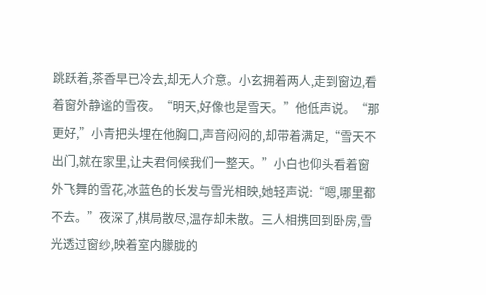跳跃着,茶香早已冷去,却无人介意。小玄拥着两人,走到窗边,看着窗外静谧的雪夜。“明天,好像也是雪天。”他低声说。“那更好,”小青把头埋在他胸口,声音闷闷的,却带着满足,“雪天不出门,就在家里,让夫君伺候我们一整天。”小白也仰头看着窗外飞舞的雪花,冰蓝色的长发与雪光相映,她轻声说:“嗯,哪里都不去。”夜深了,棋局散尽,温存却未散。三人相携回到卧房,雪光透过窗纱,映着室内朦胧的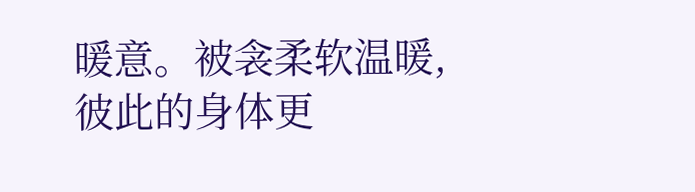暖意。被衾柔软温暖,彼此的身体更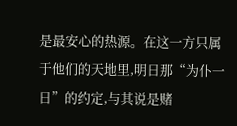是最安心的热源。在这一方只属于他们的天地里,明日那“为仆一日”的约定,与其说是赌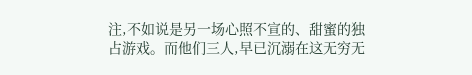注,不如说是另一场心照不宣的、甜蜜的独占游戏。而他们三人,早已沉溺在这无穷无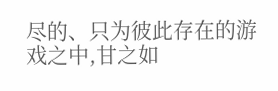尽的、只为彼此存在的游戏之中,甘之如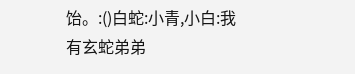饴。:()白蛇:小青,小白:我有玄蛇弟弟